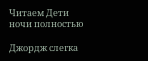Читаем Дети ночи полностью

Джордж слегка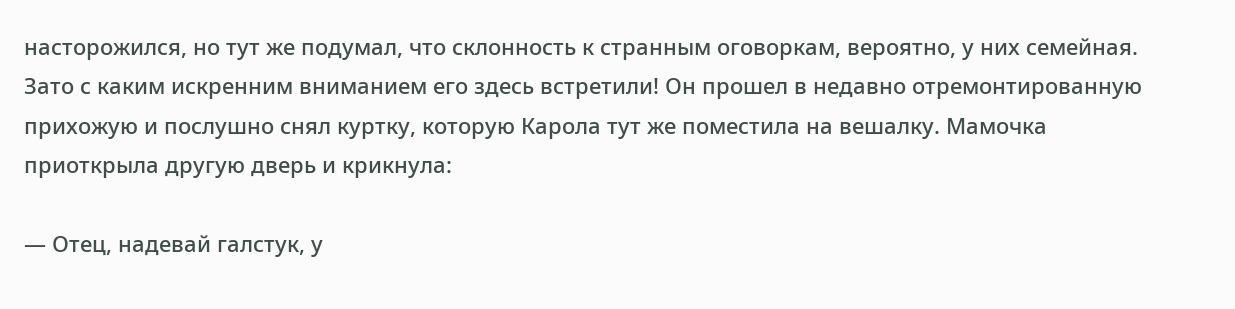насторожился, но тут же подумал, что склонность к странным оговоркам, вероятно, у них семейная. Зато с каким искренним вниманием его здесь встретили! Он прошел в недавно отремонтированную прихожую и послушно снял куртку, которую Карола тут же поместила на вешалку. Мамочка приоткрыла другую дверь и крикнула:

— Отец, надевай галстук, у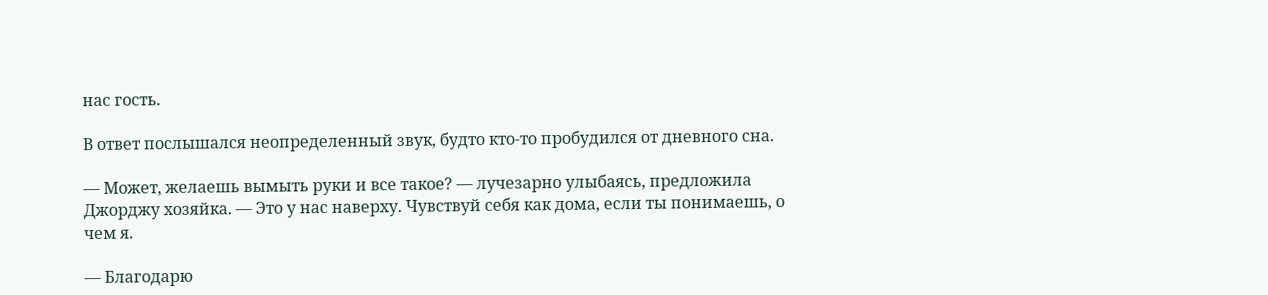нас гость.

В ответ послышался неопределенный звук, будто кто-то пробудился от дневного сна.

— Может, желаешь вымыть руки и все такое? — лучезарно улыбаясь, предложила Джорджу хозяйка. — Это у нас наверху. Чувствуй себя как дома, если ты понимаешь, о чем я.

— Благодарю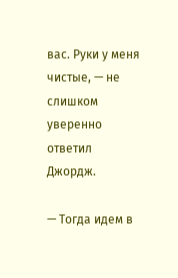вас. Руки у меня чистые, — не слишком уверенно ответил Джордж.

— Тогда идем в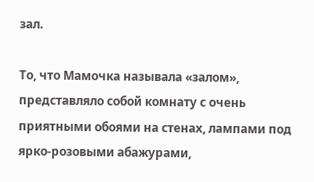зал.

То, что Мамочка называла «залом», представляло собой комнату с очень приятными обоями на стенах, лампами под ярко-розовыми абажурами,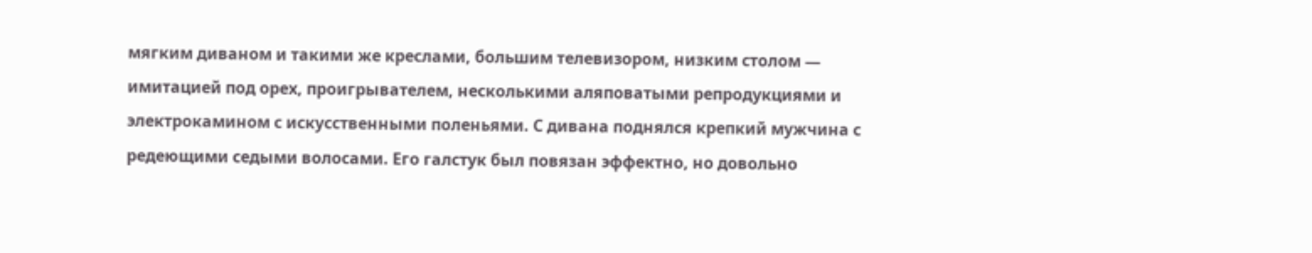мягким диваном и такими же креслами, большим телевизором, низким столом — имитацией под орех, проигрывателем, несколькими аляповатыми репродукциями и электрокамином с искусственными поленьями. С дивана поднялся крепкий мужчина с редеющими седыми волосами. Его галстук был повязан эффектно, но довольно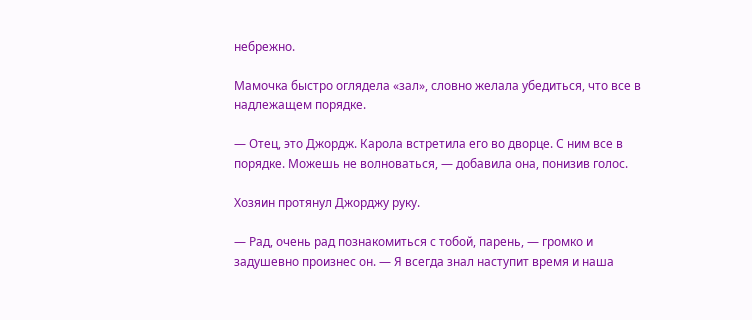небрежно.

Мамочка быстро оглядела «зал», словно желала убедиться, что все в надлежащем порядке.

— Отец, это Джордж. Карола встретила его во дворце. С ним все в порядке. Можешь не волноваться, — добавила она, понизив голос.

Хозяин протянул Джорджу руку.

— Рад, очень рад познакомиться с тобой, парень, — громко и задушевно произнес он. — Я всегда знал наступит время и наша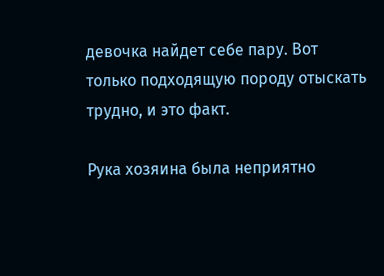девочка найдет себе пару. Вот только подходящую породу отыскать трудно, и это факт.

Рука хозяина была неприятно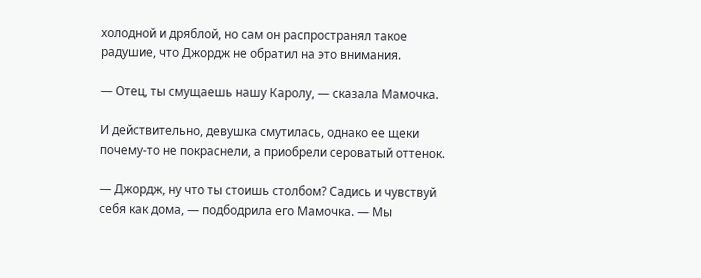холодной и дряблой, но сам он распространял такое радушие, что Джордж не обратил на это внимания.

— Отец, ты смущаешь нашу Каролу, — сказала Мамочка.

И действительно, девушка смутилась, однако ее щеки почему-то не покраснели, а приобрели сероватый оттенок.

— Джордж, ну что ты стоишь столбом? Садись и чувствуй себя как дома, — подбодрила его Мамочка. — Мы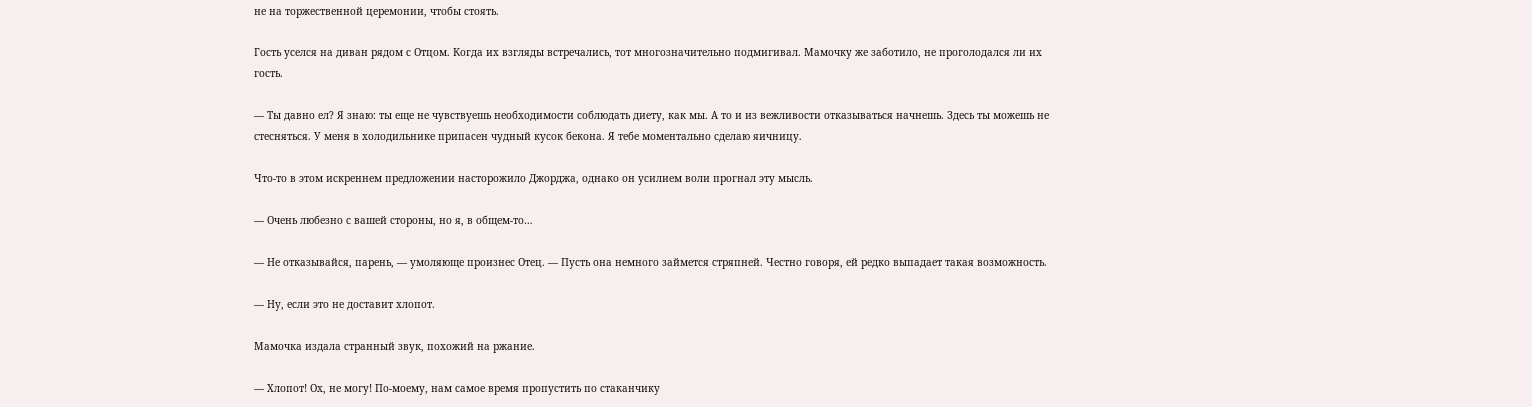не на торжественной церемонии, чтобы стоять.

Гость уселся на диван рядом с Отцом. Когда их взгляды встречались, тот многозначительно подмигивал. Мамочку же заботило, не проголодался ли их гость.

— Ты давно ел? Я знаю: ты еще не чувствуешь необходимости соблюдать диету, как мы. А то и из вежливости отказываться начнешь. Здесь ты можешь не стесняться. У меня в холодильнике припасен чудный кусок бекона. Я тебе моментально сделаю яичницу.

Что-то в этом искреннем предложении насторожило Джорджа, однако он усилием воли прогнал эту мысль.

— Очень любезно с вашей стороны, но я, в общем-то…

— Не отказывайся, парень, — умоляюще произнес Отец. — Пусть она немного займется стряпней. Честно говоря, ей редко выпадает такая возможность.

— Ну, если это не доставит хлопот.

Мамочка издала странный звук, похожий на ржание.

— Хлопот! Ох, не могу! По-моему, нам самое время пропустить по стаканчику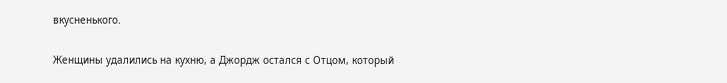вкусненького.

Женщины удалились на кухню, а Джордж остался с Отцом, который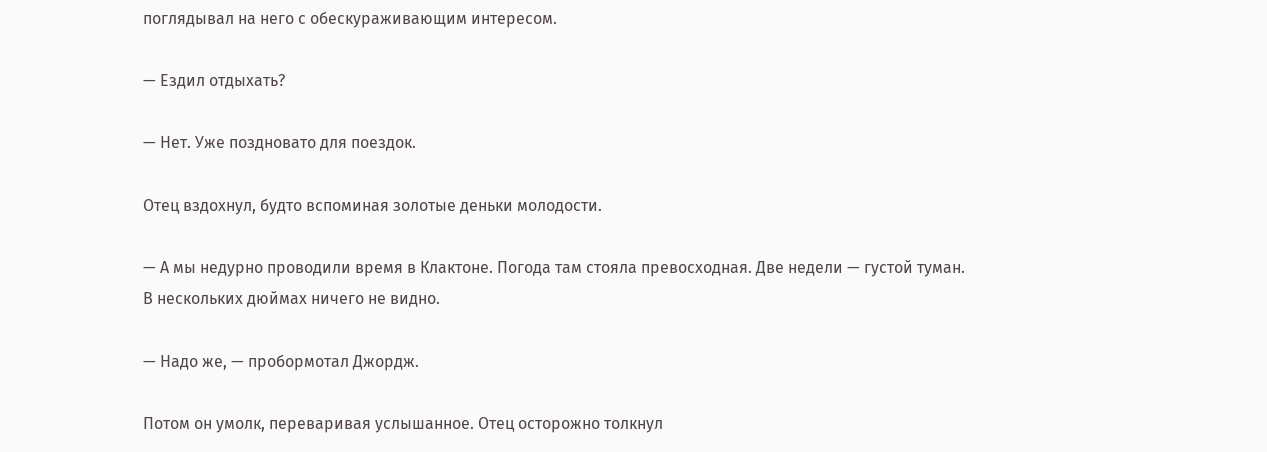поглядывал на него с обескураживающим интересом.

— Ездил отдыхать?

— Нет. Уже поздновато для поездок.

Отец вздохнул, будто вспоминая золотые деньки молодости.

— А мы недурно проводили время в Клактоне. Погода там стояла превосходная. Две недели — густой туман. В нескольких дюймах ничего не видно.

— Надо же, — пробормотал Джордж.

Потом он умолк, переваривая услышанное. Отец осторожно толкнул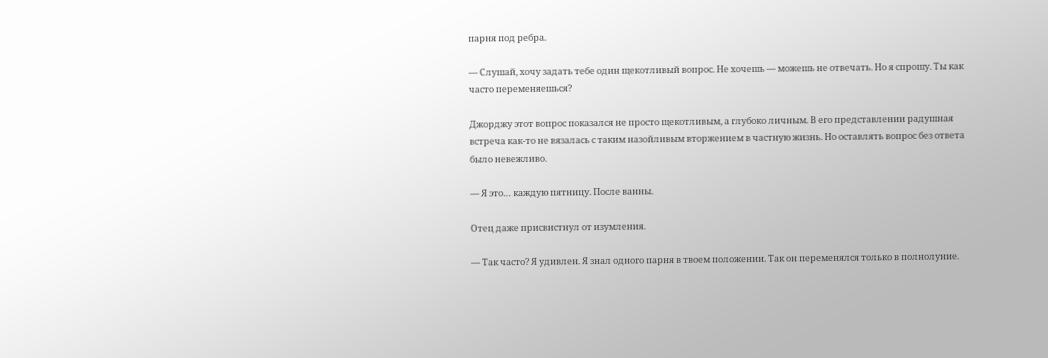парня под ребра.

— Слушай, хочу задать тебе один щекотливый вопрос. Не хочешь — можешь не отвечать. Но я спрошу. Ты как часто переменяешься?

Джорджу этот вопрос показался не просто щекотливым, а глубоко личным. В его представлении радушная встреча как-то не вязалась с таким назойливым вторжением в частную жизнь. Но оставлять вопрос без ответа было невежливо.

— Я это… каждую пятницу. После ванны.

Отец даже присвистнул от изумления.

— Так часто? Я удивлен. Я знал одного парня в твоем положении. Так он переменялся только в полнолуние.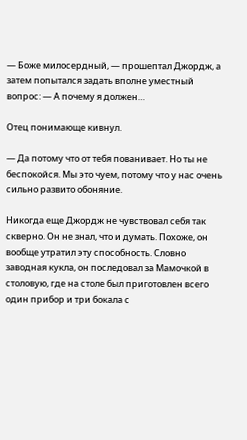— Боже милосердный, — прошептал Джордж, а затем попытался задать вполне уместный вопрос: — А почему я должен…

Отец понимающе кивнул.

— Да потому что от тебя пованивает. Но ты не беспокойся. Мы это чуем, потому что у нас очень сильно развито обоняние.

Никогда еще Джордж не чувствовал себя так скверно. Он не знал, что и думать. Похоже, он вообще утратил эту способность. Словно заводная кукла, он последовал за Мамочкой в столовую, где на столе был приготовлен всего один прибор и три бокала с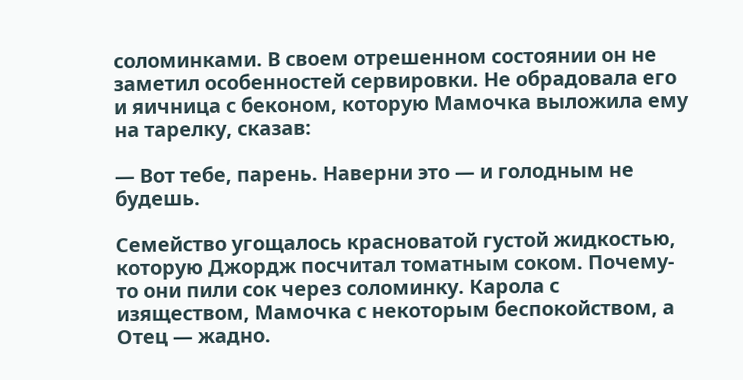соломинками. В своем отрешенном состоянии он не заметил особенностей сервировки. Не обрадовала его и яичница с беконом, которую Мамочка выложила ему на тарелку, сказав:

— Вот тебе, парень. Наверни это — и голодным не будешь.

Семейство угощалось красноватой густой жидкостью, которую Джордж посчитал томатным соком. Почему-то они пили сок через соломинку. Карола с изяществом, Мамочка с некоторым беспокойством, а Отец — жадно.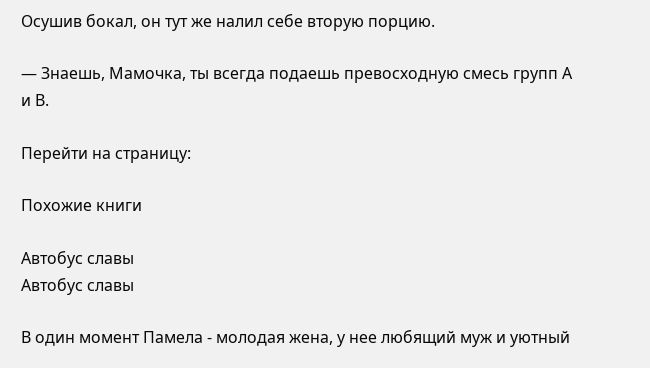Осушив бокал, он тут же налил себе вторую порцию.

— Знаешь, Мамочка, ты всегда подаешь превосходную смесь групп А и В.

Перейти на страницу:

Похожие книги

Автобус славы
Автобус славы

В один момент Памела - молодая жена, у нее любящий муж и уютный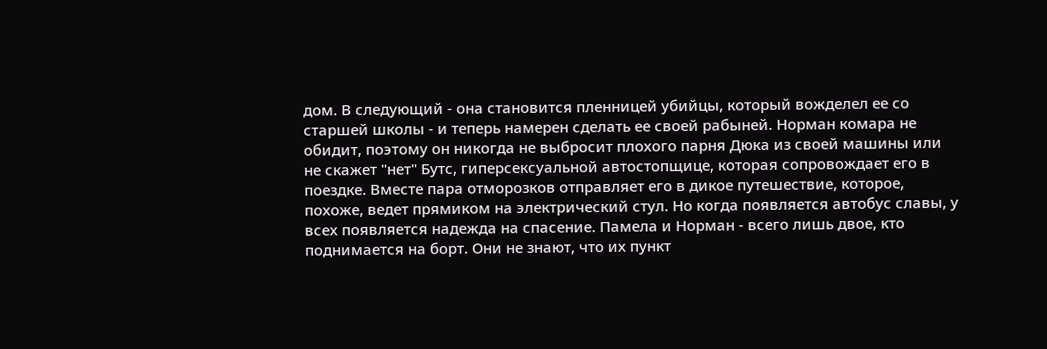дом. В следующий - она становится пленницей убийцы, который вожделел ее со старшей школы - и теперь намерен сделать ее своей рабыней. Норман комара не обидит, поэтому он никогда не выбросит плохого парня Дюка из своей машины или не скажет "нет" Бутс, гиперсексуальной автостопщице, которая сопровождает его в поездке. Вместе пара отморозков отправляет его в дикое путешествие, которое, похоже, ведет прямиком на электрический стул. Но когда появляется автобус славы, у всех появляется надежда на спасение. Памела и Норман - всего лишь двое, кто поднимается на борт. Они не знают, что их пункт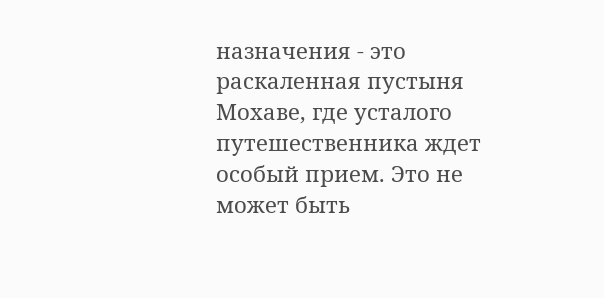назначения - это раскаленная пустыня Мохаве, где усталого путешественника ждет особый прием. Это не может быть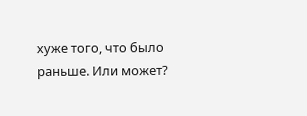хуже того, что было раньше. Или может?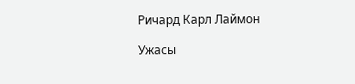Ричард Карл Лаймон

Ужасы